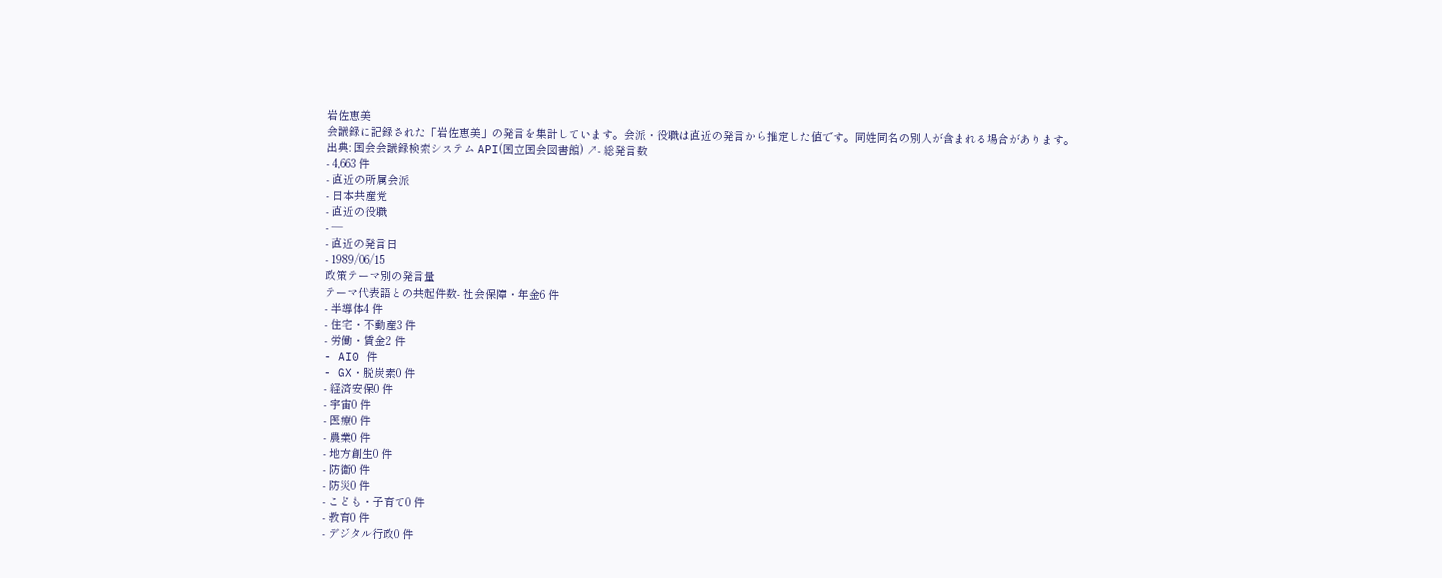岩佐恵美
会議録に記録された「岩佐恵美」の発言を集計しています。会派・役職は直近の発言から推定した値です。同姓同名の別人が含まれる場合があります。
出典: 国会会議録検索システム API(国立国会図書館) ↗- 総発言数
- 4,663 件
- 直近の所属会派
- 日本共産党
- 直近の役職
- —
- 直近の発言日
- 1989/06/15
政策テーマ別の発言量
テーマ代表語との共起件数- 社会保障・年金6 件
- 半導体4 件
- 住宅・不動産3 件
- 労働・賃金2 件
- AI0 件
- GX・脱炭素0 件
- 経済安保0 件
- 宇宙0 件
- 医療0 件
- 農業0 件
- 地方創生0 件
- 防衛0 件
- 防災0 件
- こども・子育て0 件
- 教育0 件
- デジタル行政0 件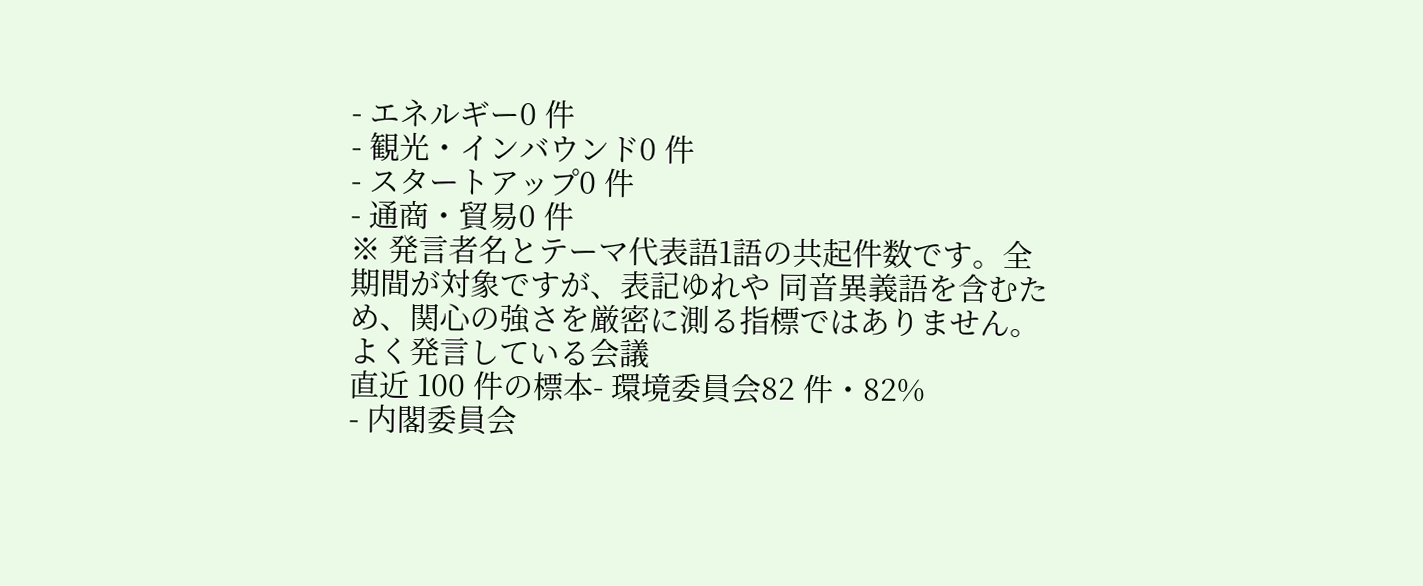- エネルギー0 件
- 観光・インバウンド0 件
- スタートアップ0 件
- 通商・貿易0 件
※ 発言者名とテーマ代表語1語の共起件数です。全期間が対象ですが、表記ゆれや 同音異義語を含むため、関心の強さを厳密に測る指標ではありません。
よく発言している会議
直近 100 件の標本- 環境委員会82 件・82%
- 内閣委員会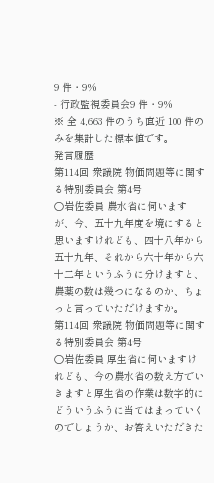9 件・9%
- 行政監視委員会9 件・9%
※ 全 4,663 件のうち直近 100 件のみを集計した標本値です。
発言履歴
第114回 衆議院 物価問題等に関する特別委員会 第4号
○岩佐委員 農水省に伺いますが、今、五十九年度を境にすると思いますけれども、四十八年から五十九年、それから六十年から六十二年というふうに分けますと、農薬の数は幾つになるのか、ちょっと言っていただけますか。
第114回 衆議院 物価問題等に関する特別委員会 第4号
○岩佐委員 厚生省に伺いますけれども、今の農水省の数え方でいきますと厚生省の作業は数字的にどういうふうに当てはまっていくのでしょうか、お答えいただきた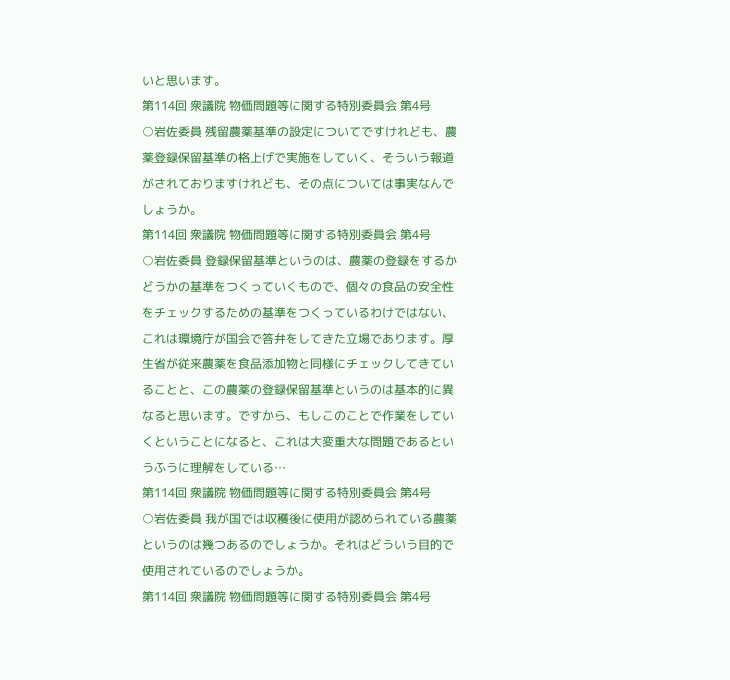いと思います。
第114回 衆議院 物価問題等に関する特別委員会 第4号
○岩佐委員 残留農薬基準の設定についてですけれども、農薬登録保留基準の格上げで実施をしていく、そういう報道がされておりますけれども、その点については事実なんでしょうか。
第114回 衆議院 物価問題等に関する特別委員会 第4号
○岩佐委員 登録保留基準というのは、農薬の登録をするかどうかの基準をつくっていくもので、個々の食品の安全性をチェックするための基準をつくっているわけではない、これは環境庁が国会で答弁をしてきた立場であります。厚生省が従来農薬を食品添加物と同様にチェックしてきていることと、この農薬の登録保留基準というのは基本的に異なると思います。ですから、もしこのことで作業をしていくということになると、これは大変重大な問題であるというふうに理解をしている…
第114回 衆議院 物価問題等に関する特別委員会 第4号
○岩佐委員 我が国では収穫後に使用が認められている農薬というのは幾つあるのでしょうか。それはどういう目的で使用されているのでしょうか。
第114回 衆議院 物価問題等に関する特別委員会 第4号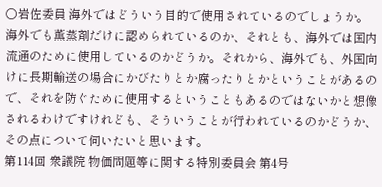○岩佐委員 海外ではどういう目的で使用されているのでしょうか。海外でも薫蒸剤だけに認められているのか、それとも、海外では国内流通のために使用しているのかどうか。それから、海外でも、外国向けに長期輸送の場合にかびたりとか腐ったりとかということがあるので、それを防ぐために使用するということもあるのではないかと想像されるわけですけれども、そういうことが行われているのかどうか、その点について伺いたいと思います。
第114回 衆議院 物価問題等に関する特別委員会 第4号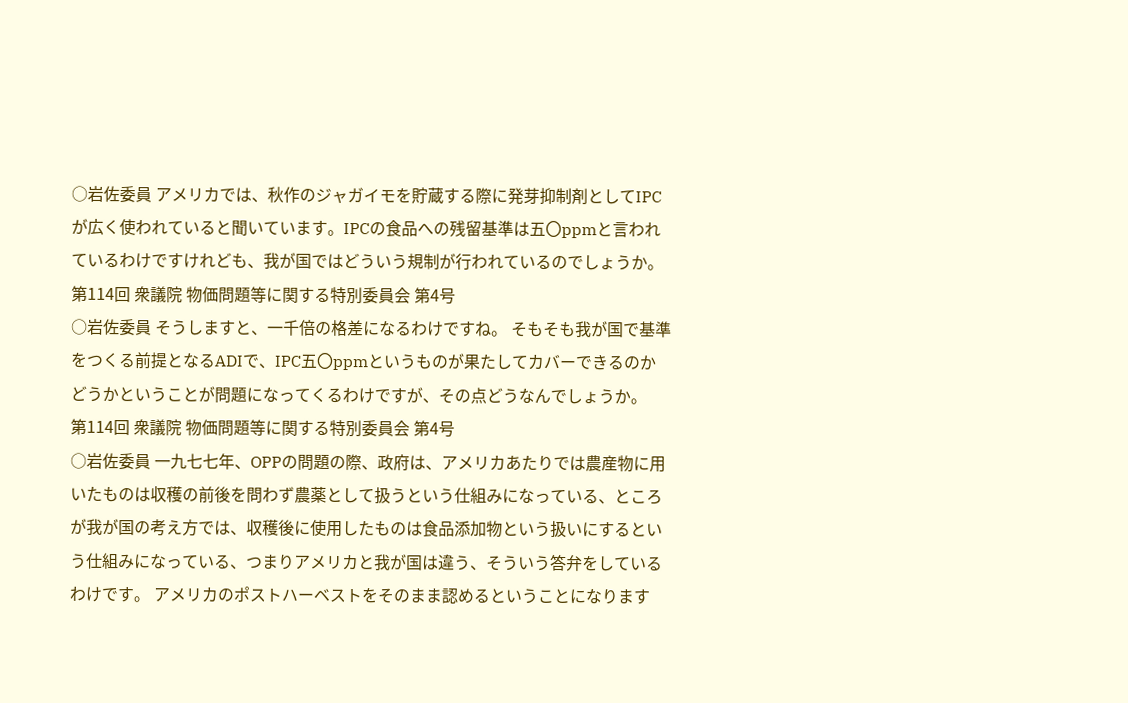○岩佐委員 アメリカでは、秋作のジャガイモを貯蔵する際に発芽抑制剤としてIPCが広く使われていると聞いています。IPCの食品への残留基準は五〇ppmと言われているわけですけれども、我が国ではどういう規制が行われているのでしょうか。
第114回 衆議院 物価問題等に関する特別委員会 第4号
○岩佐委員 そうしますと、一千倍の格差になるわけですね。 そもそも我が国で基準をつくる前提となるADIで、IPC五〇ppmというものが果たしてカバーできるのかどうかということが問題になってくるわけですが、その点どうなんでしょうか。
第114回 衆議院 物価問題等に関する特別委員会 第4号
○岩佐委員 一九七七年、OPPの問題の際、政府は、アメリカあたりでは農産物に用いたものは収穫の前後を問わず農薬として扱うという仕組みになっている、ところが我が国の考え方では、収穫後に使用したものは食品添加物という扱いにするという仕組みになっている、つまりアメリカと我が国は違う、そういう答弁をしているわけです。 アメリカのポストハーベストをそのまま認めるということになります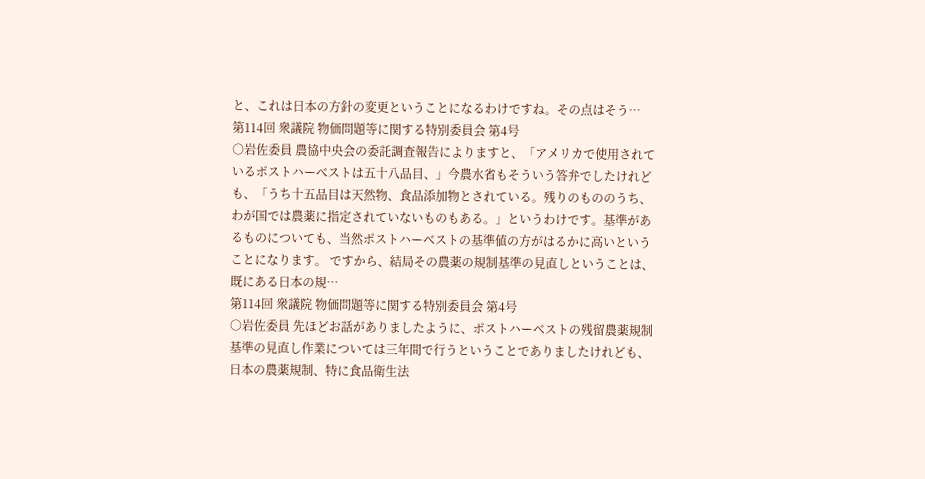と、これは日本の方針の変更ということになるわけですね。その点はそう…
第114回 衆議院 物価問題等に関する特別委員会 第4号
○岩佐委員 農協中央会の委託調査報告によりますと、「アメリカで使用されているポストハーべストは五十八品目、」今農水省もそういう答弁でしたけれども、「うち十五品目は天然物、食品添加物とされている。残りのもののうち、わが国では農薬に指定されていないものもある。」というわけです。基準があるものについても、当然ポストハーベストの基準値の方がはるかに高いということになります。 ですから、結局その農薬の規制基準の見直しということは、既にある日本の規…
第114回 衆議院 物価問題等に関する特別委員会 第4号
○岩佐委員 先ほどお話がありましたように、ポストハーベストの残留農薬規制基準の見直し作業については三年間で行うということでありましたけれども、日本の農薬規制、特に食品衛生法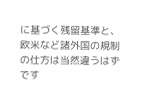に基づく残留基準と、欧米など諸外国の規制の仕方は当然違うはずです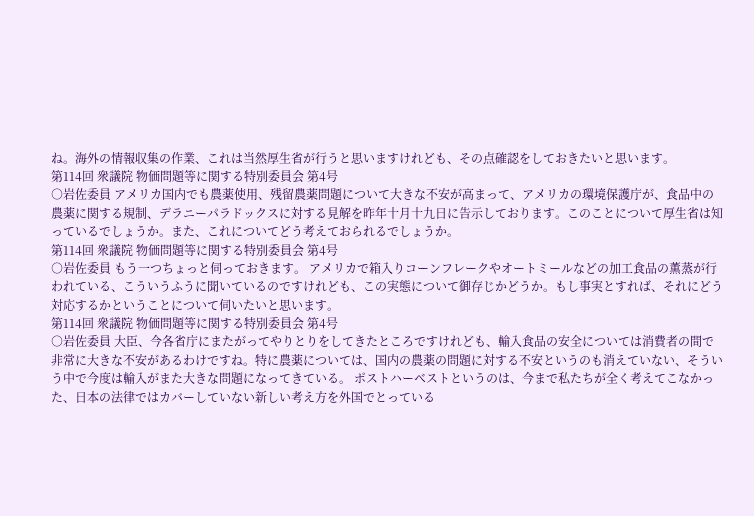ね。海外の情報収集の作業、これは当然厚生省が行うと思いますけれども、その点確認をしておきたいと思います。
第114回 衆議院 物価問題等に関する特別委員会 第4号
○岩佐委員 アメリカ国内でも農薬使用、残留農薬問題について大きな不安が高まって、アメリカの環境保護庁が、食品中の農薬に関する規制、デラニーパラドックスに対する見解を昨年十月十九日に告示しております。このことについて厚生省は知っているでしょうか。また、これについてどう考えておられるでしょうか。
第114回 衆議院 物価問題等に関する特別委員会 第4号
○岩佐委員 もう一つちょっと伺っておきます。 アメリカで箱入りコーンフレークやオートミールなどの加工食品の薫蒸が行われている、こういうふうに聞いているのですけれども、この実態について御存じかどうか。もし事実とすれば、それにどう対応するかということについて伺いたいと思います。
第114回 衆議院 物価問題等に関する特別委員会 第4号
○岩佐委員 大臣、今各省庁にまたがってやりとりをしてきたところですけれども、輸入食品の安全については消費者の間で非常に大きな不安があるわけですね。特に農薬については、国内の農薬の問題に対する不安というのも消えていない、そういう中で今度は輸入がまた大きな問題になってきている。 ポストハーベストというのは、今まで私たちが全く考えてこなかった、日本の法律ではカバーしていない新しい考え方を外国でとっている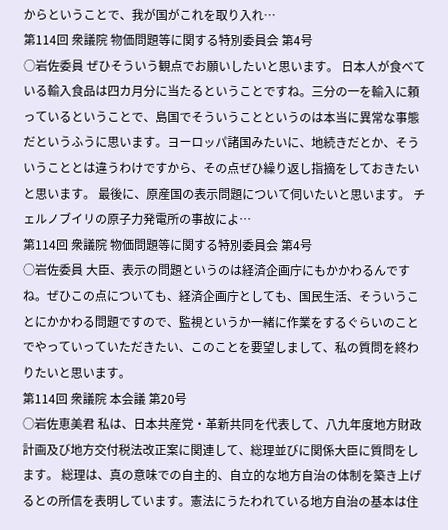からということで、我が国がこれを取り入れ…
第114回 衆議院 物価問題等に関する特別委員会 第4号
○岩佐委員 ぜひそういう観点でお願いしたいと思います。 日本人が食べている輸入食品は四カ月分に当たるということですね。三分の一を輸入に頼っているということで、島国でそういうことというのは本当に異常な事態だというふうに思います。ヨーロッパ諸国みたいに、地続きだとか、そういうこととは違うわけですから、その点ぜひ繰り返し指摘をしておきたいと思います。 最後に、原産国の表示問題について伺いたいと思います。 チェルノブイリの原子力発電所の事故によ…
第114回 衆議院 物価問題等に関する特別委員会 第4号
○岩佐委員 大臣、表示の問題というのは経済企画庁にもかかわるんですね。ぜひこの点についても、経済企画庁としても、国民生活、そういうことにかかわる問題ですので、監視というか一緒に作業をするぐらいのことでやっていっていただきたい、このことを要望しまして、私の質問を終わりたいと思います。
第114回 衆議院 本会議 第20号
○岩佐恵美君 私は、日本共産党・革新共同を代表して、八九年度地方財政計画及び地方交付税法改正案に関連して、総理並びに関係大臣に質問をします。 総理は、真の意味での自主的、自立的な地方自治の体制を築き上げるとの所信を表明しています。憲法にうたわれている地方自治の基本は住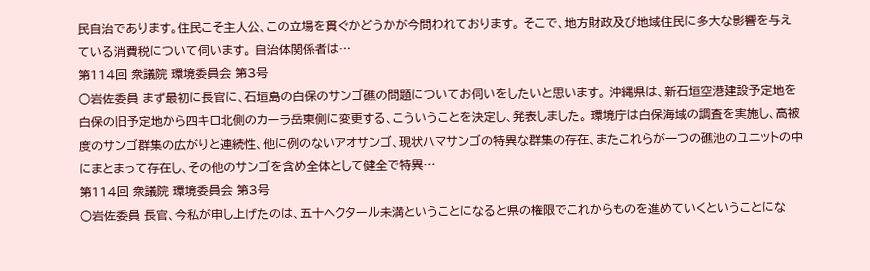民自治であります。住民こそ主人公、この立場を貫ぐかどうかが今問われております。 そこで、地方財政及び地域住民に多大な影響を与えている消費税について伺います。 自治体関係者は…
第114回 衆議院 環境委員会 第3号
○岩佐委員 まず最初に長官に、石垣島の白保のサンゴ礁の問題についてお伺いをしたいと思います。 沖縄県は、新石垣空港建設予定地を白保の旧予定地から四キロ北側のカーラ岳東側に変更する、こういうことを決定し、発表しました。 環境庁は白保海域の調査を実施し、高被度のサンゴ群集の広がりと連続性、他に例のないアオサンゴ、現状ハマサンゴの特異な群集の存在、またこれらが一つの礁池のユニットの中にまとまって存在し、その他のサンゴを含め全体として健全で特異…
第114回 衆議院 環境委員会 第3号
○岩佐委員 長官、今私が申し上げたのは、五十ヘクタール未満ということになると県の権限でこれからものを進めていくということにな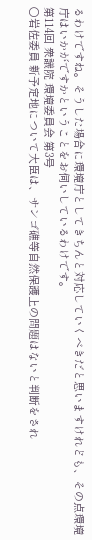るわけですね。そうした場合に環境庁としてきちんと対応していくべきだと思いますけれども、その点環境庁はいかがですかということをお伺いしているわけです。
第114回 衆議院 環境委員会 第3号
○岩佐委員 新予定地について大臣は、サンゴ礁等自然保護上の問題はないと判断をされ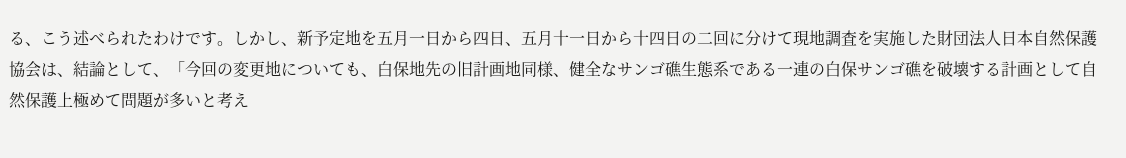る、こう述べられたわけです。しかし、新予定地を五月一日から四日、五月十一日から十四日の二回に分けて現地調査を実施した財団法人日本自然保護協会は、結論として、「今回の変更地についても、白保地先の旧計画地同様、健全なサンゴ礁生態系である一連の白保サンゴ礁を破壊する計画として自然保護上極めて問題が多いと考え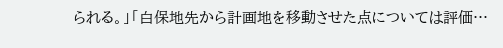られる。」「白保地先から計画地を移動させた点については評価…